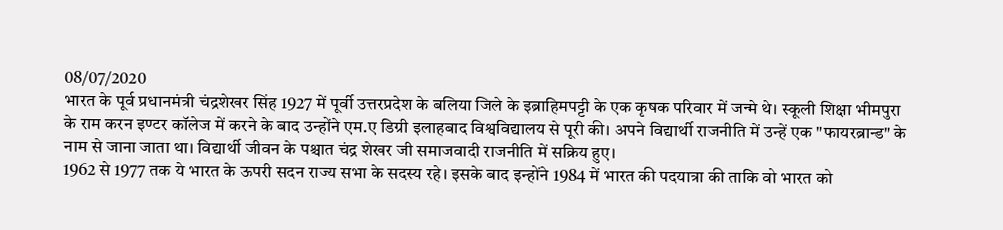08/07/2020
भारत के पूर्व प्रधानमंत्री चंद्रशेखर सिंह 1927 में पूर्वी उत्तरप्रदेश के बलिया जिले के इब्राहिमपट्टी के एक कृषक परिवार में जन्मे थे। स्कूली शिक्षा भीमपुरा के राम करन इण्टर कॉलेज में करने के बाद उन्होंने एम.ए डिग्री इलाहबाद विश्वविद्यालय से पूरी की। अपने विद्यार्थी राजनीति में उन्हें एक "फायरब्रान्ड" के नाम से जाना जाता था। विद्यार्थी जीवन के पश्चात चंद्र शेखर जी समाजवादी राजनीति में सक्रिय हुए।
1962 से 1977 तक ये भारत के ऊपरी सदन राज्य सभा के सदस्य रहे। इसके बाद इन्होंने 1984 में भारत की पदयात्रा की ताकि वो भारत को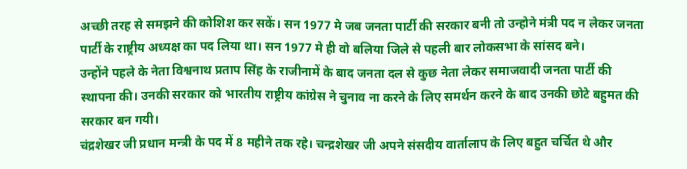अच्छी तरह से समझने की कोशिश कर सकें। सन 1977 मे जब जनता पार्टी की सरकार बनी तो उन्होने मंत्री पद न लेकर जनता पार्टी के राष्ट्रीय अध्यक्ष का पद लिया था। सन 1977 मे ही वो बलिया जिले से पहली बार लोकसभा के सांसद बने।
उन्होंने पहले के नेता विश्वनाथ प्रताप सिंह के राजीनामें के बाद जनता दल से कुछ नेता लेकर समाजवादी जनता पार्टी की स्थापना की। उनकी सरकार को भारतीय राष्ट्रीय कांग्रेस ने चुनाव ना करने के लिए समर्थन करने के बाद उनकी छोटे बहुमत की सरकार बन गयी।
चंद्रशेखर जी प्रधान मन्त्री के पद में 8 महीने तक रहे। चन्द्रशेखर जी अपने संसदीय वार्तालाप के लिए बहुत चर्चित थे और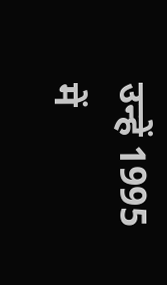उन्हें 1995 में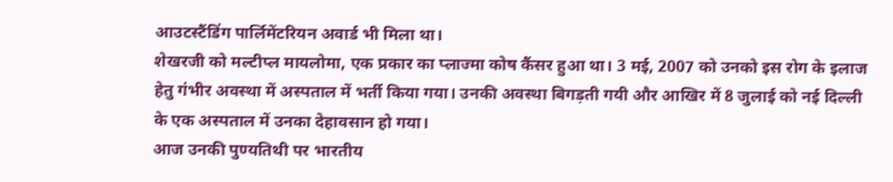आउटस्टैंडिंग पार्लिमेंटरियन अवार्ड भी मिला था।
शेखरजी को मल्टीप्ल मायलोमा, एक प्रकार का प्लाज्मा कोष कैंसर हुआ था। 3 मई, 2007 को उनको इस रोग के इलाज हेतु गंभीर अवस्था में अस्पताल में भर्ती किया गया। उनकी अवस्था बिगड़ती गयी और आखिर में 8 जुलाई को नई दिल्ली के एक अस्पताल में उनका देहावसान हो गया।
आज उनकी पुण्यतिथी पर भारतीय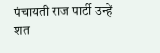पंचायती राज पार्टी उन्हें शत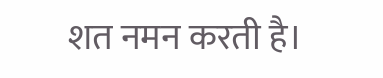शत नमन करती है।